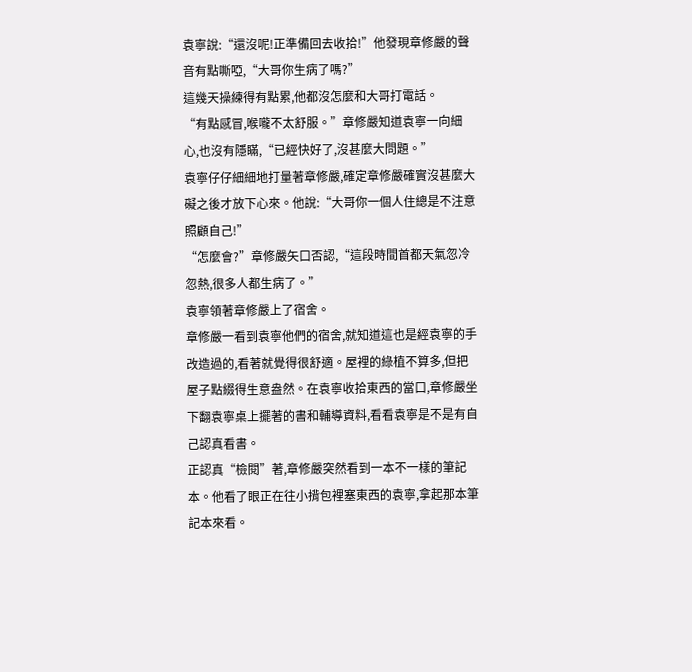袁寧說:“還沒呢!正準備回去收拾!”他發現章修嚴的聲音有點嘶啞,“大哥你生病了嗎?”
這幾天操練得有點累,他都沒怎麼和大哥打電話。
“有點感冒,喉嚨不太舒服。”章修嚴知道袁寧一向細心,也沒有隱瞞,“已經快好了,沒甚麼大問題。”
袁寧仔仔細細地打量著章修嚴,確定章修嚴確實沒甚麼大礙之後才放下心來。他說:“大哥你一個人住總是不注意照顧自己!”
“怎麼會?”章修嚴矢口否認,“這段時間首都天氣忽冷忽熱,很多人都生病了。”
袁寧領著章修嚴上了宿舍。
章修嚴一看到袁寧他們的宿舍,就知道這也是經袁寧的手改造過的,看著就覺得很舒適。屋裡的綠植不算多,但把屋子點綴得生意盎然。在袁寧收拾東西的當口,章修嚴坐下翻袁寧桌上擺著的書和輔導資料,看看袁寧是不是有自己認真看書。
正認真“檢閱”著,章修嚴突然看到一本不一樣的筆記本。他看了眼正在往小揹包裡塞東西的袁寧,拿起那本筆記本來看。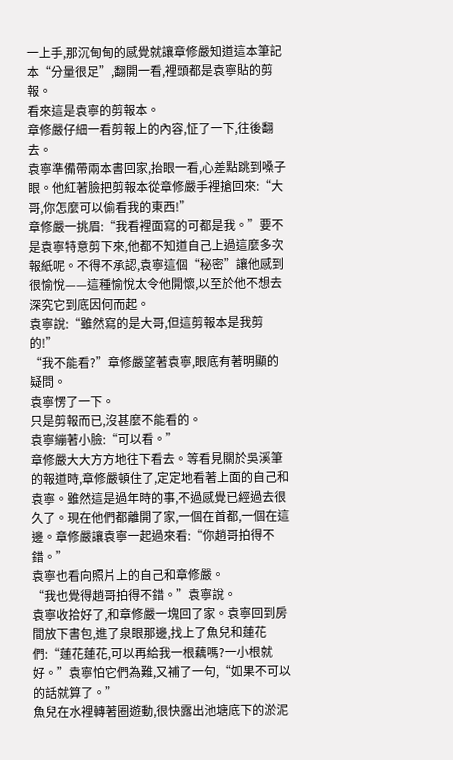一上手,那沉甸甸的感覺就讓章修嚴知道這本筆記本“分量很足”,翻開一看,裡頭都是袁寧貼的剪報。
看來這是袁寧的剪報本。
章修嚴仔細一看剪報上的內容,怔了一下,往後翻去。
袁寧準備帶兩本書回家,抬眼一看,心差點跳到嗓子眼。他紅著臉把剪報本從章修嚴手裡搶回來:“大哥,你怎麼可以偷看我的東西!”
章修嚴一挑眉:“我看裡面寫的可都是我。”要不是袁寧特意剪下來,他都不知道自己上過這麼多次報紙呢。不得不承認,袁寧這個“秘密”讓他感到很愉悅——這種愉悅太令他開懷,以至於他不想去深究它到底因何而起。
袁寧說:“雖然寫的是大哥,但這剪報本是我剪的!”
“我不能看?”章修嚴望著袁寧,眼底有著明顯的疑問。
袁寧愣了一下。
只是剪報而已,沒甚麼不能看的。
袁寧繃著小臉:“可以看。”
章修嚴大大方方地往下看去。等看見關於吳溪筆的報道時,章修嚴頓住了,定定地看著上面的自己和袁寧。雖然這是過年時的事,不過感覺已經過去很久了。現在他們都離開了家,一個在首都,一個在這邊。章修嚴讓袁寧一起過來看:“你趙哥拍得不錯。”
袁寧也看向照片上的自己和章修嚴。
“我也覺得趙哥拍得不錯。”袁寧說。
袁寧收拾好了,和章修嚴一塊回了家。袁寧回到房間放下書包,進了泉眼那邊,找上了魚兒和蓮花們:“蓮花蓮花,可以再給我一根藕嗎?一小根就好。”袁寧怕它們為難,又補了一句,“如果不可以的話就算了。”
魚兒在水裡轉著圈遊動,很快露出池塘底下的淤泥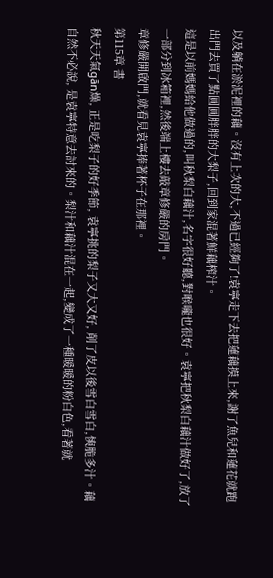以及躺在淤泥裡的藕。沒有上次的大,不過已經夠了!袁寧走下去把蓮藕摸上來,謝了魚兒和蓮花就跑出門去買了點圓圓胖胖的大梨子,回到家混著鮮藕榨汁。
這是以前媽媽給他做過的,叫秋梨白藕汁,名字很好聽,對喉嚨也很好。袁寧把秋梨白藕汁做好了,放了一部分到冰箱裡,然後端上樓去敲章修嚴的房門。
章修嚴開啟門,就看見袁寧捧著杯子在那裡。
第115章 書
秋天天氣gān燥, 正是吃梨子的好季節, 袁寧挑的梨子又大又好, 削了皮以後雪白雪白,慡脆多汁。藕自然不必說, 是袁寧特意去討來的。梨汁和藕汁混在一起,變成了一種暖暖的粉白色,看著就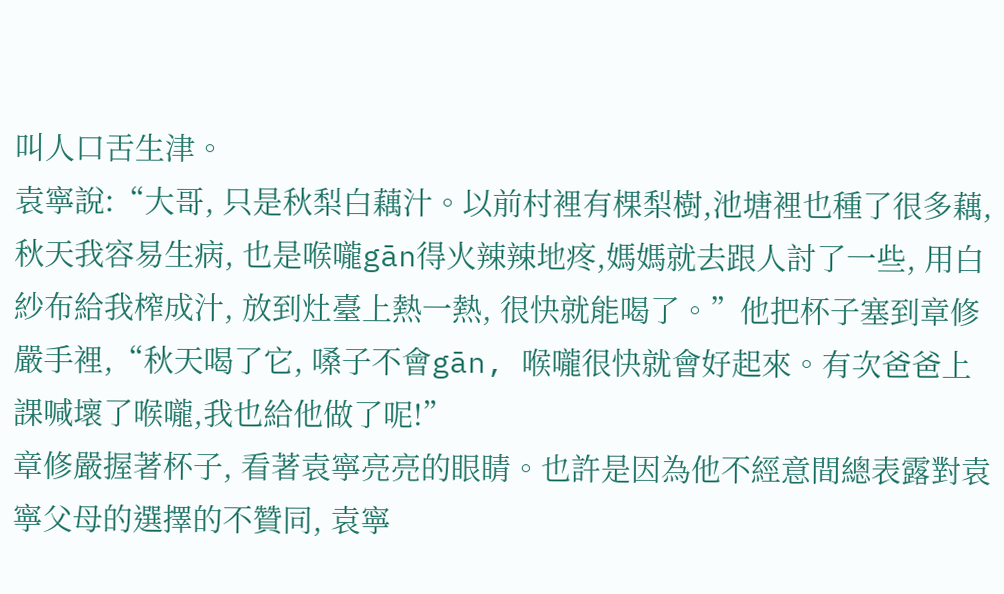叫人口舌生津。
袁寧說:“大哥, 只是秋梨白藕汁。以前村裡有棵梨樹,池塘裡也種了很多藕,秋天我容易生病, 也是喉嚨gān得火辣辣地疼,媽媽就去跟人討了一些, 用白紗布給我榨成汁, 放到灶臺上熱一熱, 很快就能喝了。”他把杯子塞到章修嚴手裡,“秋天喝了它, 嗓子不會gān, 喉嚨很快就會好起來。有次爸爸上課喊壞了喉嚨,我也給他做了呢!”
章修嚴握著杯子, 看著袁寧亮亮的眼睛。也許是因為他不經意間總表露對袁寧父母的選擇的不贊同, 袁寧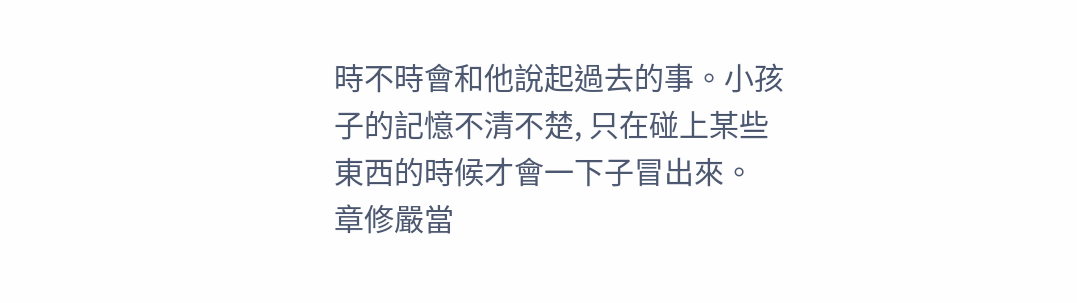時不時會和他說起過去的事。小孩子的記憶不清不楚, 只在碰上某些東西的時候才會一下子冒出來。
章修嚴當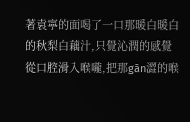著袁寧的面喝了一口那暖白暖白的秋梨白藕汁,只覺沁潤的感覺從口腔滑入喉嚨,把那gān澀的喉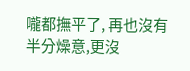嚨都撫平了, 再也沒有半分燥意,更沒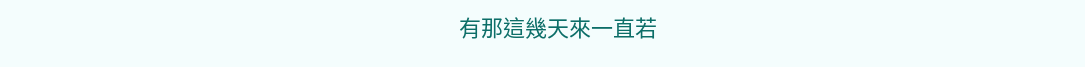有那這幾天來一直若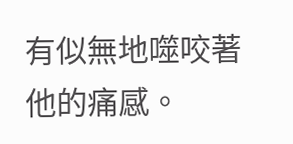有似無地噬咬著他的痛感。